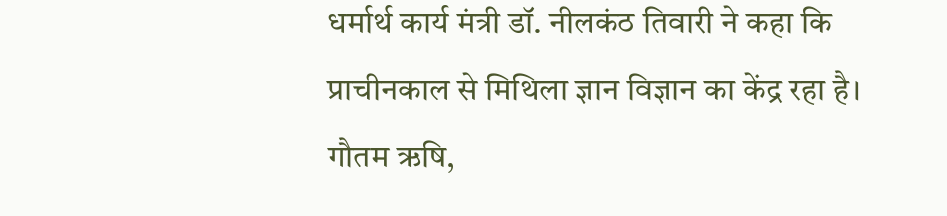धर्मार्थ कार्य मंत्री डॉ. नीलकंठ तिवारी ने कहा कि प्राचीनकाल से मिथिला ज्ञान विज्ञान का केंद्र रहा है। गौतम ऋषि,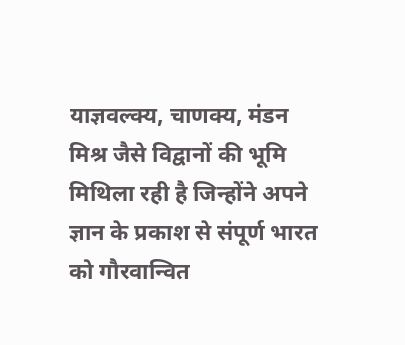याज्ञवल्क्य, चाणक्य, मंडन मिश्र जैसे विद्वानों की भूमि मिथिला रही है जिन्होंने अपने ज्ञान के प्रकाश से संपूर्ण भारत को गौरवान्वित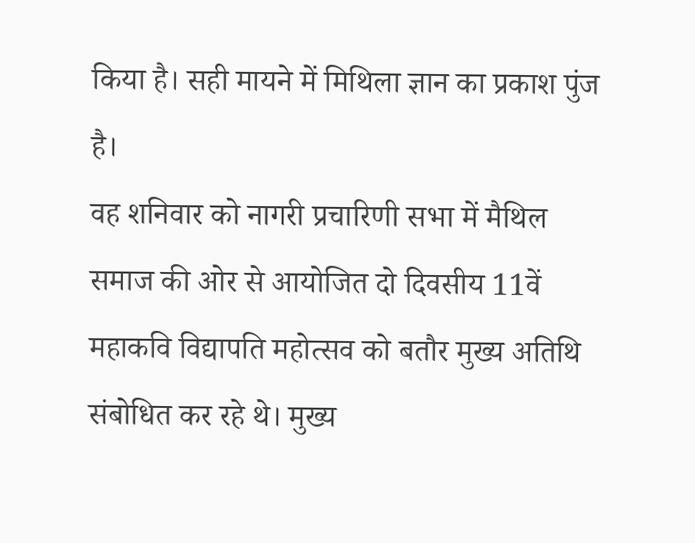किया है। सही मायने में मिथिला ज्ञान का प्रकाश पुंज है।
वह शनिवार को नागरी प्रचारिणी सभा में मैथिल समाज की ओर से आयोजित दो दिवसीय 11वें महाकवि विद्यापति महोत्सव को बतौर मुख्य अतिथि संबोधित कर रहे थे। मुख्य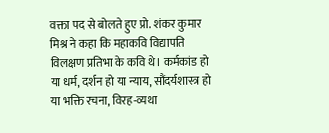वक्ता पद से बोलते हुए प्रो. शंकर कुमार मिश्र ने कहा कि महाकवि विद्यापति विलक्षण प्रतिभा के कवि थे। कर्मकांड हो या धर्म, दर्शन हो या न्याय, सौंदर्यशास्त्र हो या भक्ति रचना, विरह-व्यथा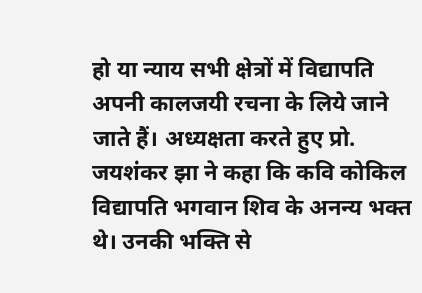हो या न्याय सभी क्षेत्रों में विद्यापति अपनी कालजयी रचना के लिये जाने जाते हैं। अध्यक्षता करते हुए प्रो. जयशंकर झा ने कहा कि कवि कोकिल विद्यापति भगवान शिव के अनन्य भक्त थे। उनकी भक्ति से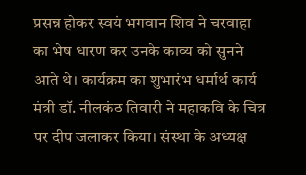प्रसन्न होकर स्वयं भगवान शिव ने चरवाहा का भेष धारण कर उनके काव्य को सुनने आते थे। कार्यक्रम का शुभारंभ धर्मार्थ कार्य मंत्री डॉ. नीलकंठ तिवारी ने महाकवि के चित्र पर दीप जलाकर किया। संस्था के अध्यक्ष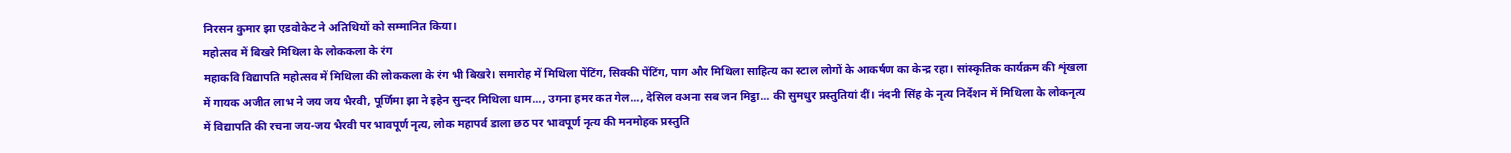निरसन कुमार झा एडवोकेट ने अतिथियों को सम्मानित किया।
महोत्सव में बिखरे मिथिला के लोककला के रंग
महाकवि विद्यापति महोत्सव में मिथिला की लोककला के रंग भी बिखरे। समारोह में मिथिला पेंटिंग, सिक्की पेंटिंग, पाग और मिथिला साहित्य का स्टाल लोगों के आकर्षण का केन्द्र रहा। सांस्कृतिक कार्यक्रम की शृंखला में गायक अजीत लाभ ने जय जय भैरवी, पूर्णिमा झा ने इहेन सुन्दर मिथिला धाम..., उगना हमर कत गेल..., देसिल वअना सब जन मिट्ठा... की सुमधुर प्रस्तुतियां दीं। नंदनी सिंह के नृत्य निर्देशन में मिथिला के लोकनृत्य में विद्यापति की रचना जय-जय भैरवी पर भावपूर्ण नृत्य, लोक महापर्व डाला छठ पर भावपूर्ण नृत्य की मनमोहक प्रस्तुति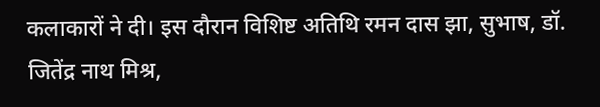कलाकारों ने दी। इस दौरान विशिष्ट अतिथि रमन दास झा, सुभाष, डॉ. जितेंद्र नाथ मिश्र,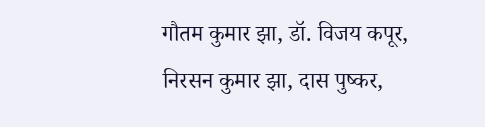गौतम कुमार झा, डॉ. विजय कपूर, निरसन कुमार झा, दास पुष्कर,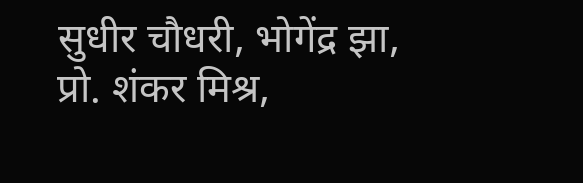सुधीर चौधरी, भोगेंद्र झा, प्रो. शंकर मिश्र,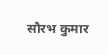सौरभ कुमार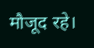मौजूद रहे।